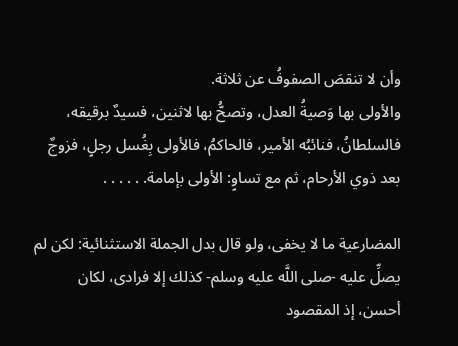وأن لا تنقصَ الصفوفُ عن ثلاثة.
والأولى بها وَصيةُ العدل، وتصحُّ بها لاثنين، فسيدٌ برقيقه، فالسلطانُ، فنائبُه الأمير، فالحاكمُ، فالأولى بِغُسل رجلٍ، فزوجٌ بعد ذوي الأرحام، ثم مع تساوٍ: الأولى بإمامة. . . . . .

المضارعية ما لا يخفى، ولو قال بدل الجملة الاستثنائية: لكن لم يصلِّ عليه -صلى اللَّه عليه وسلم- كذلك إلا فرادى، لكان أحسن، إذ المقصود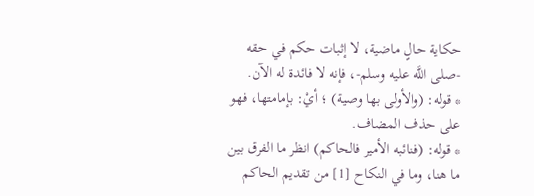حكاية حالٍ ماضية، لا إثبات حكم في حقه -صلى اللَّه عليه وسلم-، فإنه لا فائدة له الآن.
* قوله: (والأولى بها وصية) ؛ أيْ: بإمامتها، فهو على حذف المضاف.
* قوله: (فنائبه الأمير فالحاكم) انظر ما الفرق بين ما هنا، وما في النكاح [1] من تقديم الحاكم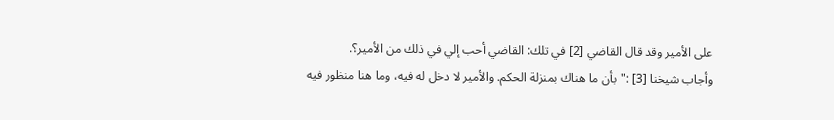على الأمير وقد قال القاضي [2] في تلك: القاضي أحب إلي في ذلك من الأمير؟.
وأجاب شيخنا [3] :"بأن ما هناك بمنزلة الحكم. والأمير لا دخل له فيه، وما هنا منظور فيه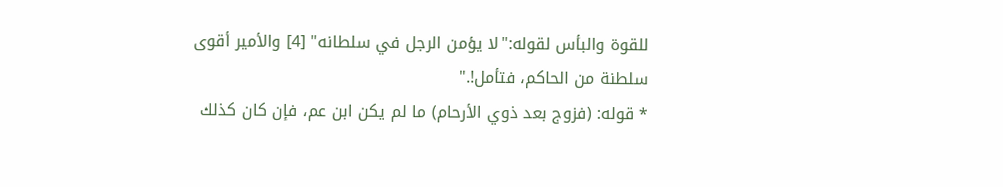للقوة والبأس لقوله:"لا يؤمن الرجل في سلطانه" [4] والأمير أقوى سلطنة من الحاكم، فتأمل!."
* قوله: (فزوج بعد ذوي الأرحام) ما لم يكن ابن عم، فإن كان كذلك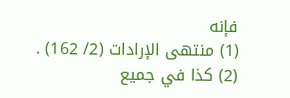فإنه
(1) منتهى الإرادات (2/ 162) .
(2) كذا في جميع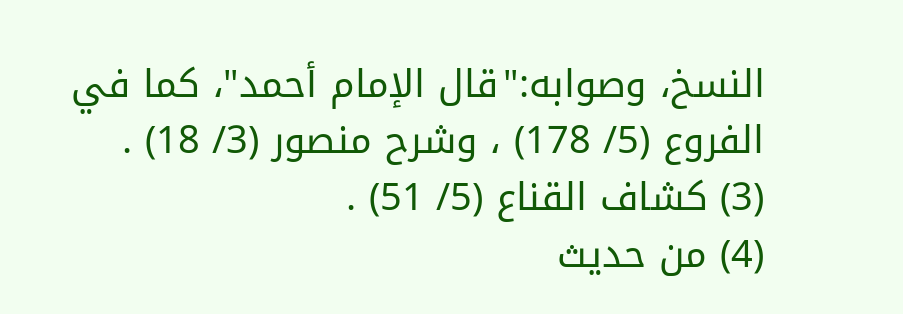النسخ، وصوابه:"قال الإمام أحمد"، كما في الفروع (5/ 178) ، وشرح منصور (3/ 18) .
(3) كشاف القناع (5/ 51) .
(4) من حديث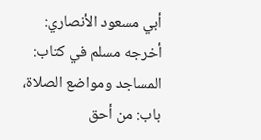أبي مسعود الأنصاري: أخرجه مسلم في كتاب: المساجد ومواضع الصلاة، باب: من أحق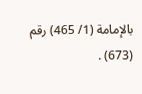بالإمامة (1/ 465) رقم (673) .